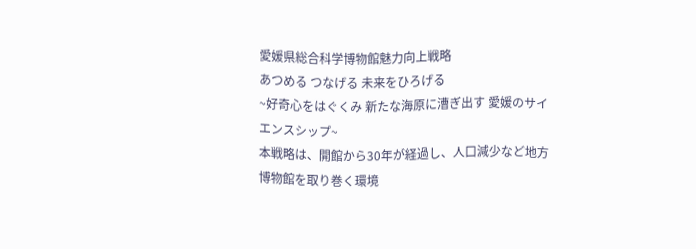愛媛県総合科学博物館魅力向上戦略
あつめる つなげる 未来をひろげる
~好奇心をはぐくみ 新たな海原に漕ぎ出す 愛媛のサイエンスシップ~
本戦略は、開館から30年が経過し、人口減少など地方博物館を取り巻く環境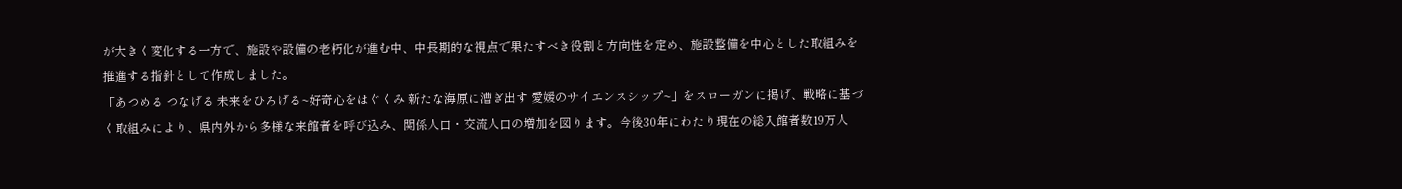が大きく変化する一方で、施設や設備の老朽化が進む中、中長期的な視点で果たすべき役割と方向性を定め、施設整備を中心とした取組みを推進する指針として作成しました。
「あつめる つなげる 未来をひろげる~好奇心をはぐくみ 新たな海原に漕ぎ出す 愛媛のサイエンスシップ~」をスローガンに掲げ、戦略に基づく取組みにより、県内外から多様な来館者を呼び込み、関係人口・交流人口の増加を図ります。今後30年にわたり現在の総入館者数19万人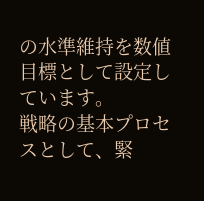の水準維持を数値目標として設定しています。
戦略の基本プロセスとして、緊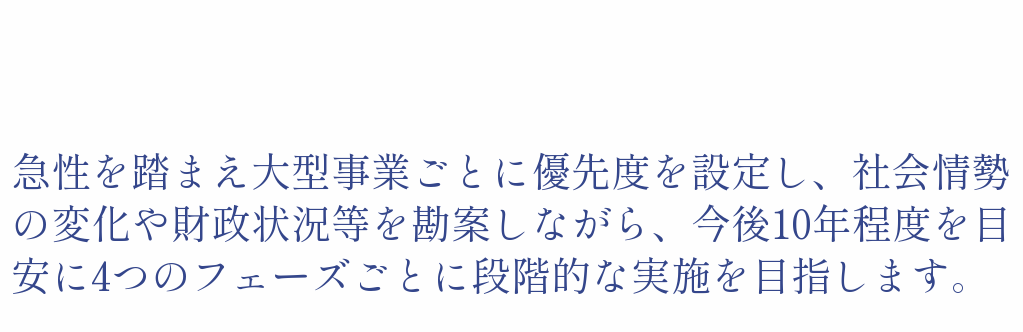急性を踏まえ大型事業ごとに優先度を設定し、社会情勢の変化や財政状況等を勘案しながら、今後10年程度を目安に4つのフェーズごとに段階的な実施を目指します。